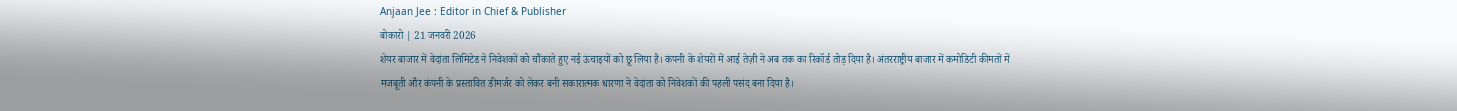Anjaan Jee : Editor in Chief & Publisher
बोकारो | 21 जनवरी 2026
शेयर बाजार में वेदांता लिमिटेड ने निवेशकों को चौंकाते हुए नई ऊंचाइयों को छू लिया है। कंपनी के शेयरों में आई तेज़ी ने अब तक का रिकॉर्ड तोड़ दिया है। अंतरराष्ट्रीय बाजार में कमोडिटी कीमतों में मजबूती और कंपनी के प्रस्तावित डीमर्जर को लेकर बनी सकारात्मक धारणा ने वेदांता को निवेशकों की पहली पसंद बना दिया है।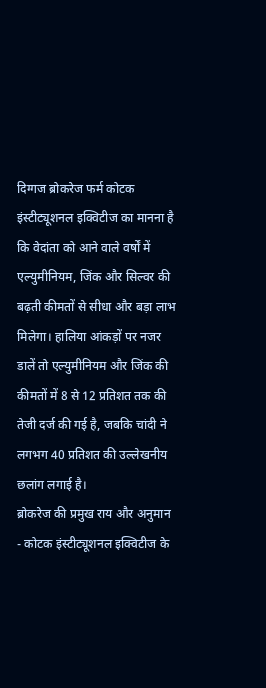दिग्गज ब्रोकरेज फर्म कोटक इंस्टीट्यूशनल इक्विटीज का मानना है कि वेदांता को आने वाले वर्षों में एल्युमीनियम, जिंक और सिल्वर की बढ़ती कीमतों से सीधा और बड़ा लाभ मिलेगा। हालिया आंकड़ों पर नजर डालें तो एल्युमीनियम और जिंक की कीमतों में 8 से 12 प्रतिशत तक की तेजी दर्ज की गई है, जबकि चांदी ने लगभग 40 प्रतिशत की उल्लेखनीय छलांग लगाई है।
ब्रोकरेज की प्रमुख राय और अनुमान
- कोटक इंस्टीट्यूशनल इक्विटीज के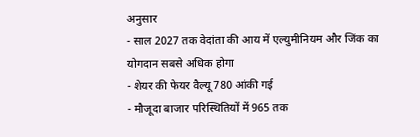अनुसार
- साल 2027 तक वेदांता की आय में एल्युमीनियम और जिंक का योगदान सबसे अधिक होगा
- शेयर की फेयर वैल्यू 780 आंकी गई
- मौजूदा बाजार परिस्थितियों में 965 तक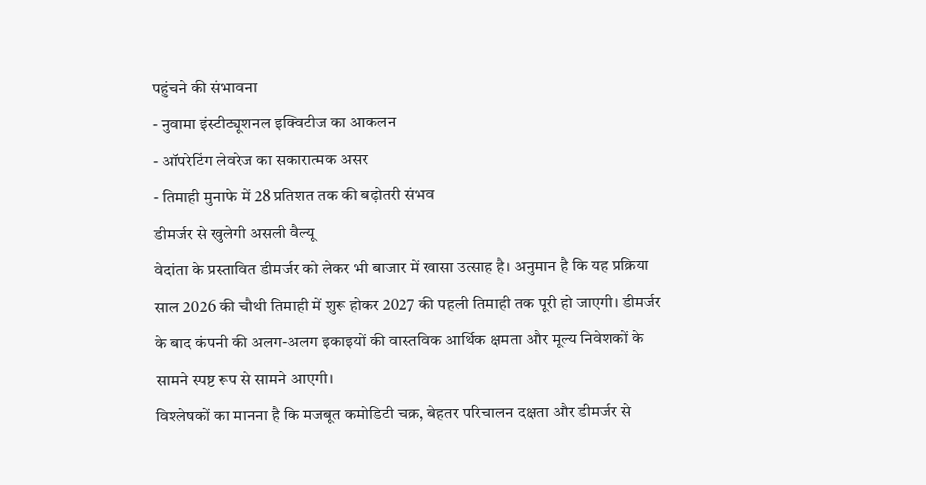पहुंचने की संभावना
- नुवामा इंस्टीट्यूशनल इक्विटीज का आकलन
- ऑपरेटिंग लेवरेज का सकारात्मक असर
- तिमाही मुनाफे में 28 प्रतिशत तक की बढ़ोतरी संभव
डीमर्जर से खुलेगी असली वैल्यू
वेदांता के प्रस्तावित डीमर्जर को लेकर भी बाजार में खासा उत्साह है। अनुमान है कि यह प्रक्रिया साल 2026 की चौथी तिमाही में शुरू होकर 2027 की पहली तिमाही तक पूरी हो जाएगी। डीमर्जर के बाद कंपनी की अलग-अलग इकाइयों की वास्तविक आर्थिक क्षमता और मूल्य निवेशकों के सामने स्पष्ट रूप से सामने आएगी।
विश्लेषकों का मानना है कि मजबूत कमोडिटी चक्र, बेहतर परिचालन दक्षता और डीमर्जर से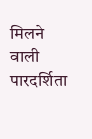मिलने वाली पारदर्शिता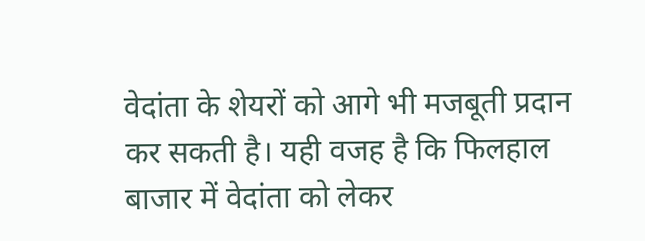वेदांता के शेयरों को आगे भी मजबूती प्रदान कर सकती है। यही वजह है कि फिलहाल बाजार में वेदांता को लेकर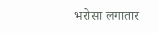भरोसा लगातार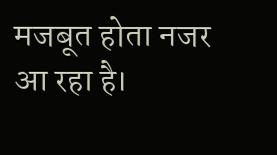मजबूत होता नजर आ रहा है।